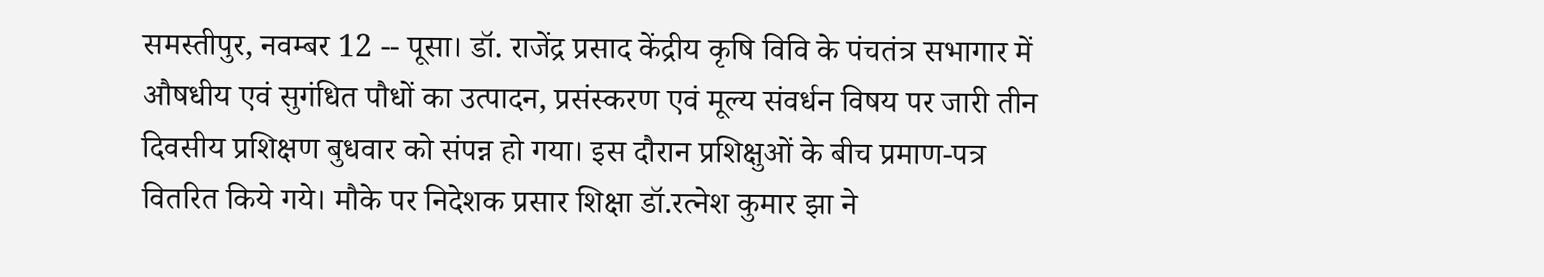समस्तीपुर, नवम्बर 12 -- पूसा। डॉ. राजेंद्र प्रसाद केंद्रीय कृषि विवि के पंचतंत्र सभागार में औषधीय एवं सुगंधित पौधों का उत्पादन, प्रसंस्करण एवं मूल्य संवर्धन विषय पर जारी तीन दिवसीय प्रशिक्षण बुधवार को संपन्न हो गया। इस दौरान प्रशिक्षुओं के बीच प्रमाण-पत्र वितरित किये गये। मौके पर निदेशक प्रसार शिक्षा डॉ.रत्नेश कुमार झा ने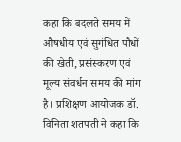कहा कि बदलते समय में औषधीय एवं सुगंधित पौधों की खेती, प्रसंस्करण एवं मूल्य संवर्धन समय की मांग है। प्रशिक्षण आयोजक डॉ. विनिता शतपती ने कहा कि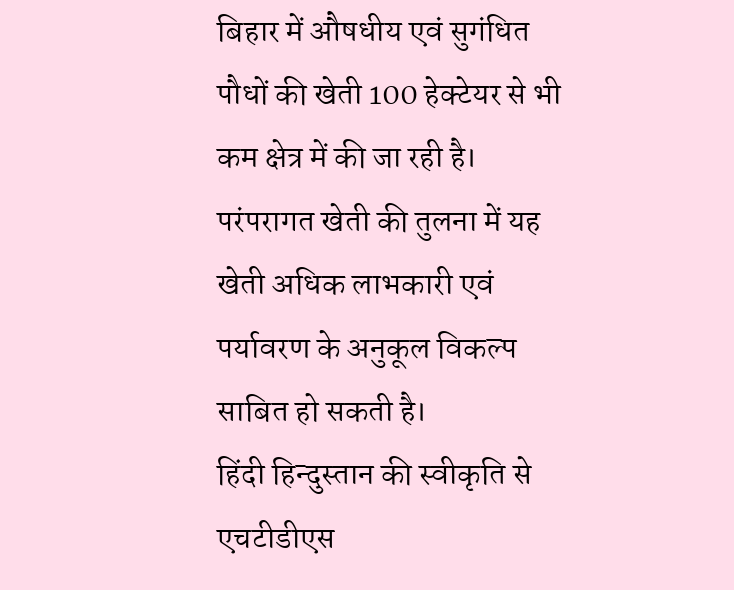बिहार में औषधीय एवं सुगंधित पौधों की खेती 100 हेक्टेयर से भी कम क्षेत्र में की जा रही है। परंपरागत खेती की तुलना में यह खेती अधिक लाभकारी एवं पर्यावरण के अनुकूल विकल्प साबित हो सकती है।
हिंदी हिन्दुस्तान की स्वीकृति से एचटीडीएस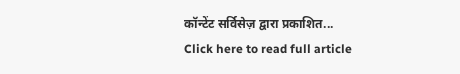कॉन्टेंट सर्विसेज़ द्वारा प्रकाशित...
Click here to read full article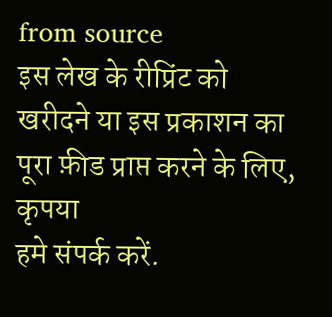from source
इस लेख के रीप्रिंट को खरीदने या इस प्रकाशन का पूरा फ़ीड प्राप्त करने के लिए, कृपया
हमे संपर्क करें.